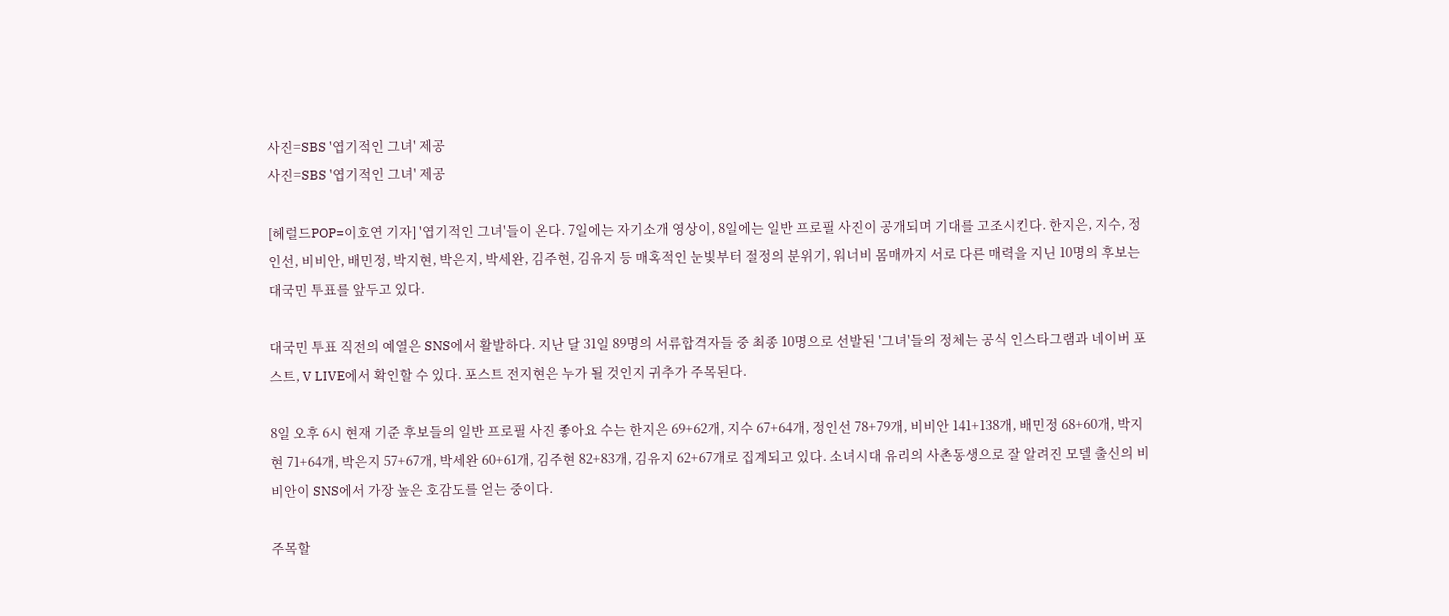사진=SBS '엽기적인 그녀' 제공
사진=SBS '엽기적인 그녀' 제공

[헤럴드POP=이호연 기자] '엽기적인 그녀'들이 온다. 7일에는 자기소개 영상이, 8일에는 일반 프로필 사진이 공개되며 기대를 고조시킨다. 한지은, 지수, 정인선, 비비안, 배민정, 박지현, 박은지, 박세완, 김주현, 김유지 등 매혹적인 눈빛부터 절정의 분위기, 워너비 몸매까지 서로 다른 매력을 지닌 10명의 후보는 대국민 투표를 앞두고 있다.

대국민 투표 직전의 예열은 SNS에서 활발하다. 지난 달 31일 89명의 서류합격자들 중 최종 10명으로 선발된 '그녀'들의 정체는 공식 인스타그램과 네이버 포스트, V LIVE에서 확인할 수 있다. 포스트 전지현은 누가 될 것인지 귀추가 주목된다.

8일 오후 6시 현재 기준 후보들의 일반 프로필 사진 좋아요 수는 한지은 69+62개, 지수 67+64개, 정인선 78+79개, 비비안 141+138개, 배민정 68+60개, 박지현 71+64개, 박은지 57+67개, 박세완 60+61개, 김주현 82+83개, 김유지 62+67개로 집계되고 있다. 소녀시대 유리의 사촌동생으로 잘 알려진 모델 출신의 비비안이 SNS에서 가장 높은 호감도를 얻는 중이다.

주목할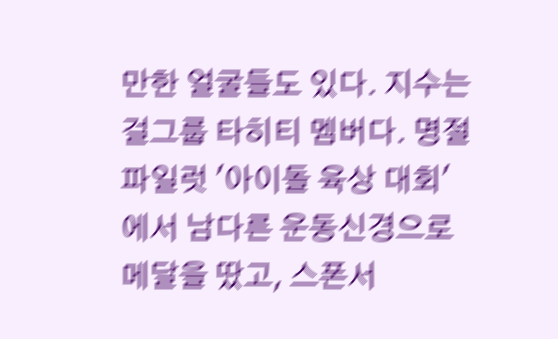만한 얼굴들도 있다. 지수는 걸그룹 타히티 멤버다. 명절 파일럿 '아이돌 육상 대회'에서 남다른 운동신경으로 메달을 땄고, 스폰서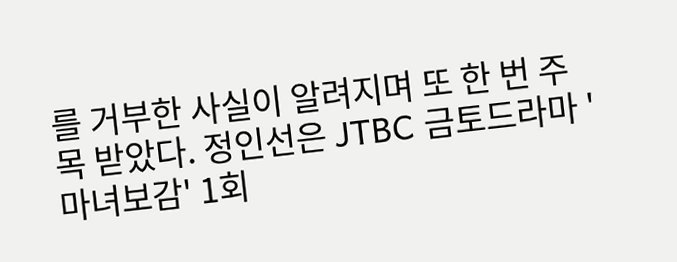를 거부한 사실이 알려지며 또 한 번 주목 받았다. 정인선은 JTBC 금토드라마 '마녀보감' 1회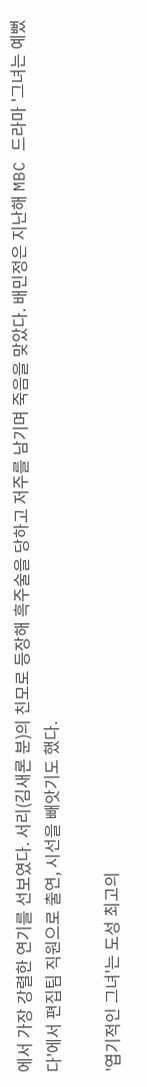에서 가장 강렬한 연기를 선보였다. 서리(김새론 분)의 친모로 등장해 흑주술을 당하고 저주를 남기며 죽음을 맞았다. 배민정은 지난해 MBC 드라마 '그녀는 예뻤다'에서 편집팀 직원으로 출연, 시선을 빼앗기도 했다.

'엽기적인 그녀'는 도성 최고의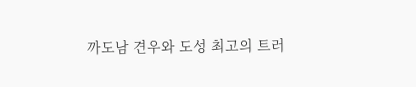까도남 견우와 도성 최고의 트러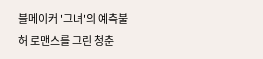블메이커 '그녀'의 예측불허 로맨스를 그린 청춘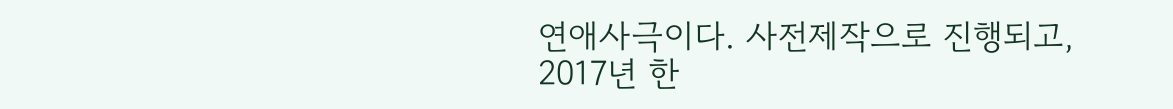연애사극이다. 사전제작으로 진행되고, 2017년 한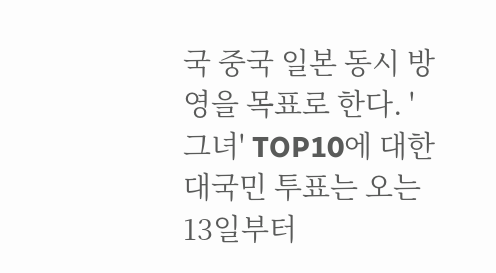국 중국 일본 동시 방영을 목표로 한다. '그녀' TOP10에 대한 대국민 투표는 오는 13일부터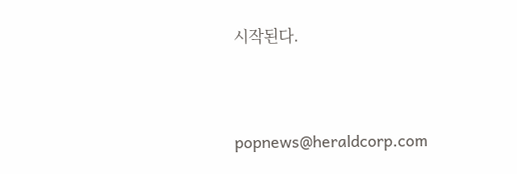시작된다.


popnews@heraldcorp.com